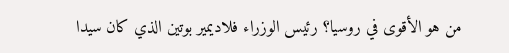من هو الأقوى في روسيا؟ رئيس الوزراء فلاديمير بوتين الذي كان سيدا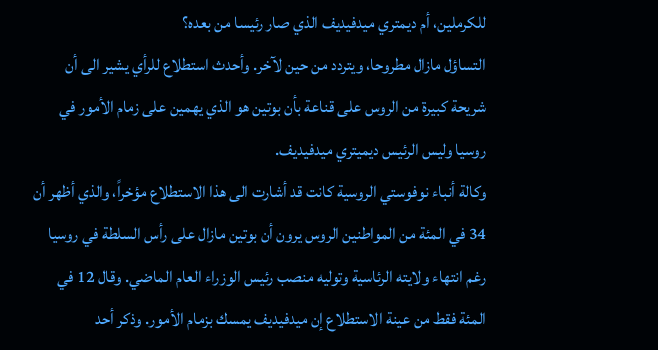للكرملين، أم ديمتري ميدفيديف الذي صار رئيسا من بعده؟
التساؤل مازال مطروحا، ويتردد من حين لآخر. وأحدث استطلاع للرأي يشير الى أن شريحة كبيرة من الروس على قناعة بأن بوتين هو الذي يهمين على زمام الأمور في روسيا وليس الرئيس ديميتري ميدفيديف.
وكالة أنباء نوفوستي الروسية كانت قد أشارت الى هذا الاستطلاع مؤخراً، والذي أظهر أن 34 في المئة من المواطنين الروس يرون أن بوتين مازال على رأس السلطة في روسيا رغم انتهاء ولايته الرئاسية وتوليه منصب رئيس الوزراء العام الماضي. وقال 12 في المئة فقط من عينة الاستطلاع إن ميدفيديف يمسك بزمام الأمور. وذكر أحد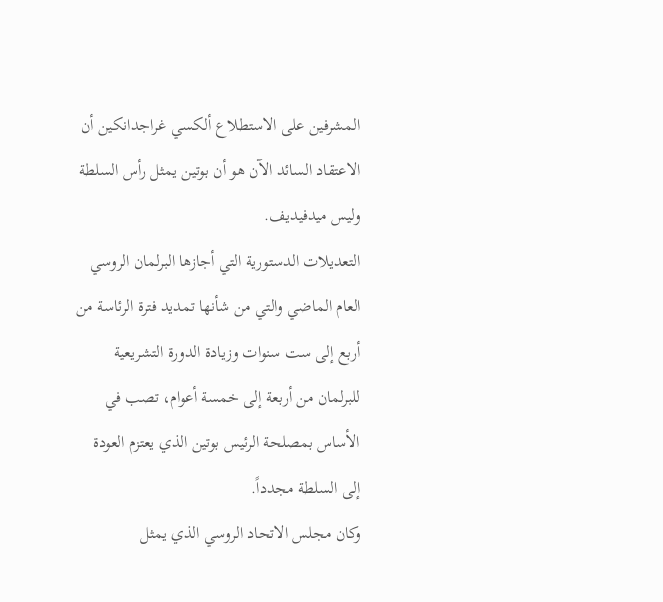المشرفين على الاستطلاع ألكسي غراجدانكين أن الاعتقاد السائد الآن هو أن بوتين يمثل رأس السلطة وليس ميدفيديف.
التعديلات الدستورية التي أجازها البرلمان الروسي العام الماضي والتي من شأنها تمديد فترة الرئاسة من أربع إلى ست سنوات وزيادة الدورة التشريعية للبرلمان من أربعة إلى خمسة أعوام، تصب في الأساس بمصلحة الرئيس بوتين الذي يعتزم العودة إلى السلطة مجدداً.
وكان مجلس الاتحاد الروسي الذي يمثل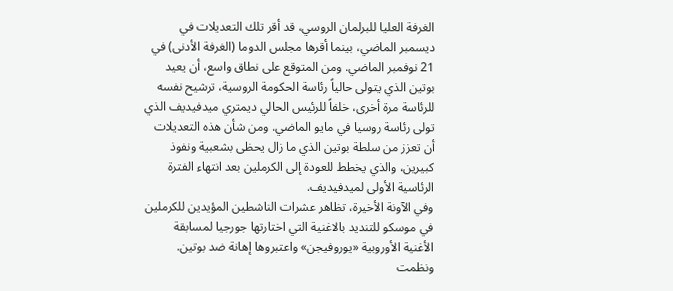الغرفة العليا للبرلمان الروسي، قد أقر تلك التعديلات في ديسمبر الماضي، بينما أقرها مجلس الدوما (الغرفة الأدنى) في 21 نوفمبر الماضي. ومن المتوقع على نطاق واسع، أن يعيد بوتين الذي يتولى حالياً رئاسة الحكومة الروسية، ترشيح نفسه للرئاسة مرة أخرى، خلفاً للرئيس الحالي ديمتري ميدفيديف الذي تولى رئاسة روسيا في مايو الماضي. ومن شأن هذه التعديلات أن تعزز من سلطة بوتين الذي ما زال يحظى بشعبية ونفوذ كبيرين، والذي يخطط للعودة إلى الكرملين بعد انتهاء الفترة الرئاسية الأولى لميدفيديف.
وفي الآونة الأخيرة، تظاهر عشرات الناشطين المؤيدين للكرملين في موسكو للتنديد بالاغنية التي اختارتها جورجيا لمسابقة الأغنية الأوروبية «يوروفيجن» واعتبروها إهانة ضد بوتين. ونظمت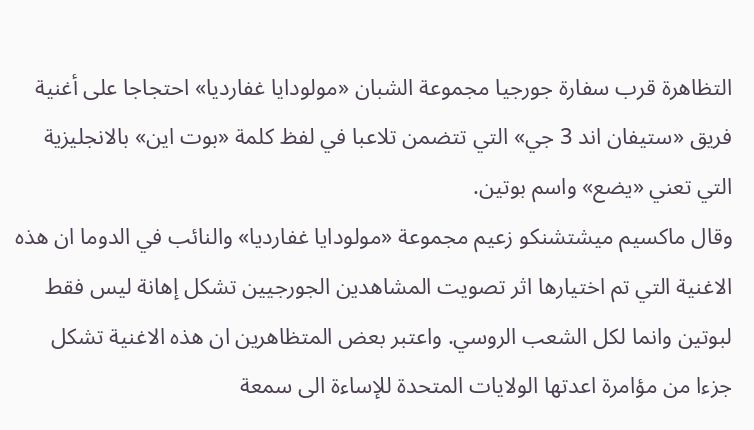التظاهرة قرب سفارة جورجيا مجموعة الشبان «مولودايا غفارديا» احتجاجا على أغنية فريق «ستيفان اند 3 جي» التي تتضمن تلاعبا في لفظ كلمة «بوت اين» بالانجليزية التي تعني «يضع» واسم بوتين.
وقال ماكسيم ميشتشنكو زعيم مجموعة «مولودايا غفارديا» والنائب في الدوما ان هذه الاغنية التي تم اختيارها اثر تصويت المشاهدين الجورجيين تشكل إهانة ليس فقط لبوتين وانما لكل الشعب الروسي. واعتبر بعض المتظاهرين ان هذه الاغنية تشكل جزءا من مؤامرة اعدتها الولايات المتحدة للإساءة الى سمعة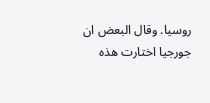روسيا. وقال البعض ان جورجيا اختارت هذه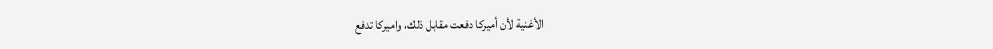الأغنية لأن أميركا دفعت مقابل ذلك، واميركا تدفع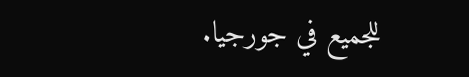للجميع في جورجيا.